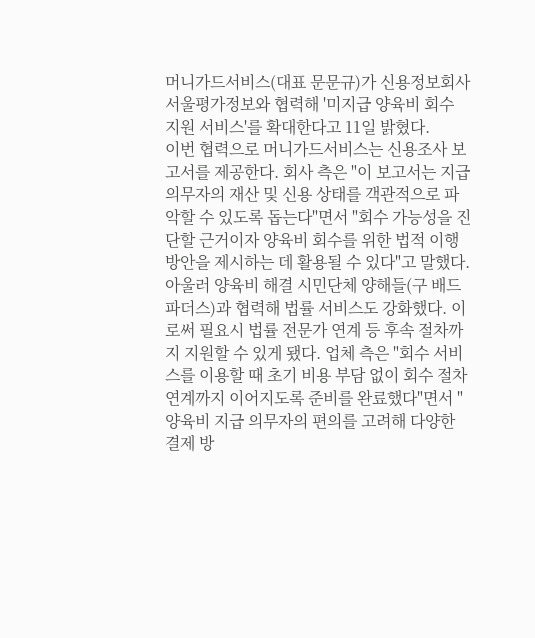머니가드서비스(대표 문문규)가 신용정보회사 서울평가정보와 협력해 '미지급 양육비 회수 지원 서비스'를 확대한다고 11일 밝혔다.
이번 협력으로 머니가드서비스는 신용조사 보고서를 제공한다. 회사 측은 "이 보고서는 지급 의무자의 재산 및 신용 상태를 객관적으로 파악할 수 있도록 돕는다"면서 "회수 가능성을 진단할 근거이자 양육비 회수를 위한 법적 이행 방안을 제시하는 데 활용될 수 있다"고 말했다.
아울러 양육비 해결 시민단체 양해들(구 배드파더스)과 협력해 법률 서비스도 강화했다. 이로써 필요시 법률 전문가 연계 등 후속 절차까지 지원할 수 있게 됐다. 업체 측은 "회수 서비스를 이용할 때 초기 비용 부담 없이 회수 절차 연계까지 이어지도록 준비를 완료했다"면서 "양육비 지급 의무자의 편의를 고려해 다양한 결제 방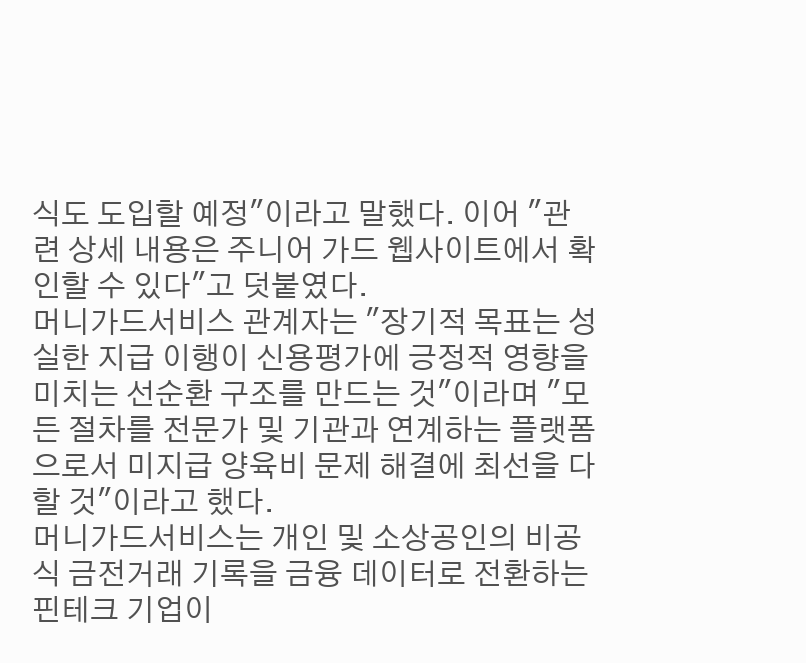식도 도입할 예정"이라고 말했다. 이어 "관련 상세 내용은 주니어 가드 웹사이트에서 확인할 수 있다"고 덧붙였다.
머니가드서비스 관계자는 "장기적 목표는 성실한 지급 이행이 신용평가에 긍정적 영향을 미치는 선순환 구조를 만드는 것"이라며 "모든 절차를 전문가 및 기관과 연계하는 플랫폼으로서 미지급 양육비 문제 해결에 최선을 다할 것"이라고 했다.
머니가드서비스는 개인 및 소상공인의 비공식 금전거래 기록을 금융 데이터로 전환하는 핀테크 기업이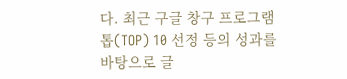다. 최근 구글 창구 프로그램 톱(TOP) 10 선정 등의 성과를 바탕으로 글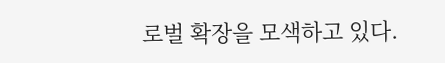로벌 확장을 모색하고 있다.